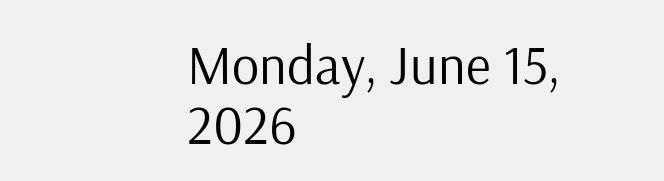Monday, June 15, 2026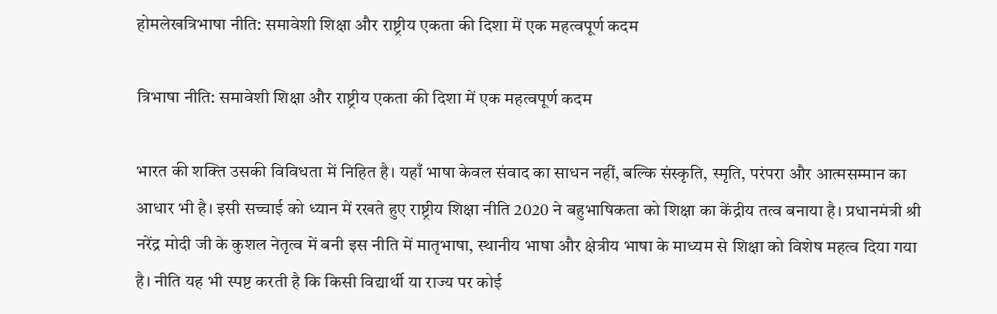होमलेखत्रिभाषा नीति: समावेशी शिक्षा और राष्ट्रीय एकता की दिशा में एक महत्वपूर्ण कदम

त्रिभाषा नीति: समावेशी शिक्षा और राष्ट्रीय एकता की दिशा में एक महत्वपूर्ण कदम

भारत की शक्ति उसकी विविधता में निहित है। यहाँ भाषा केवल संवाद का साधन नहीं, बल्कि संस्कृति, स्मृति, परंपरा और आत्मसम्मान का आधार भी है। इसी सच्चाई को ध्यान में रखते हुए राष्ट्रीय शिक्षा नीति 2020 ने बहुभाषिकता को शिक्षा का केंद्रीय तत्व बनाया है। प्रधानमंत्री श्री नरेंद्र मोदी जी के कुशल नेतृत्व में बनी इस नीति में मातृभाषा, स्थानीय भाषा और क्षेत्रीय भाषा के माध्यम से शिक्षा को विशेष महत्व दिया गया है। नीति यह भी स्पष्ट करती है कि किसी विद्यार्थी या राज्य पर कोई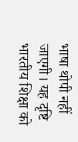भाषा थोपी नहीं जाएगी। यह दृष्टि भारतीय शिक्षा को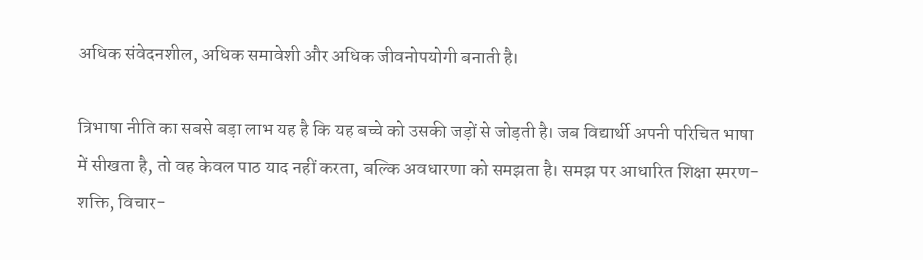अधिक संवेदनशील, अधिक समावेशी और अधिक जीवनोपयोगी बनाती है।

त्रिभाषा नीति का सबसे बड़ा लाभ यह है कि यह बच्चे को उसकी जड़ों से जोड़ती है। जब विद्यार्थी अपनी परिचित भाषा में सीखता है, तो वह केवल पाठ याद नहीं करता, बल्कि अवधारणा को समझता है। समझ पर आधारित शिक्षा स्मरण-शक्ति, विचार-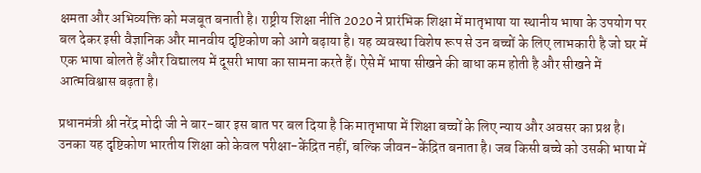क्षमता और अभिव्यक्ति को मजबूत बनाती है। राष्ट्रीय शिक्षा नीति 2020 ने प्रारंभिक शिक्षा में मातृभाषा या स्थानीय भाषा के उपयोग पर बल देकर इसी वैज्ञानिक और मानवीय दृष्टिकोण को आगे बढ़ाया है। यह व्यवस्था विशेष रूप से उन बच्चों के लिए लाभकारी है जो घर में एक भाषा बोलते हैं और विद्यालय में दूसरी भाषा का सामना करते हैं। ऐसे में भाषा सीखने की बाधा कम होती है और सीखने में आत्मविश्वास बढ़ता है।

प्रधानमंत्री श्री नरेंद्र मोदी जी ने बार-बार इस बात पर बल दिया है कि मातृभाषा में शिक्षा बच्चों के लिए न्याय और अवसर का प्रश्न है। उनका यह दृष्टिकोण भारतीय शिक्षा को केवल परीक्षा-केंद्रित नहीं, बल्कि जीवन-केंद्रित बनाता है। जब किसी बच्चे को उसकी भाषा में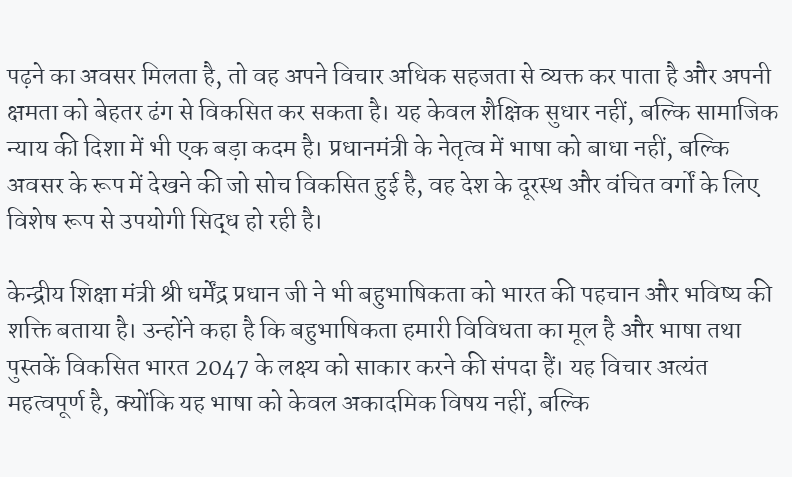पढ़ने का अवसर मिलता है, तो वह अपने विचार अधिक सहजता से व्यक्त कर पाता है और अपनी क्षमता को बेहतर ढंग से विकसित कर सकता है। यह केवल शैक्षिक सुधार नहीं, बल्कि सामाजिक न्याय की दिशा में भी एक बड़ा कदम है। प्रधानमंत्री के नेतृत्व में भाषा को बाधा नहीं, बल्कि अवसर के रूप में देखने की जो सोच विकसित हुई है, वह देश के दूरस्थ और वंचित वर्गों के लिए विशेष रूप से उपयोगी सिद्ध हो रही है।

केन्द्रीय शिक्षा मंत्री श्री धर्मेंद्र प्रधान जी ने भी बहुभाषिकता को भारत की पहचान और भविष्य की शक्ति बताया है। उन्होंने कहा है कि बहुभाषिकता हमारी विविधता का मूल है और भाषा तथा पुस्तकें विकसित भारत 2047 के लक्ष्य को साकार करने की संपदा हैं। यह विचार अत्यंत महत्वपूर्ण है, क्योंकि यह भाषा को केवल अकादमिक विषय नहीं, बल्कि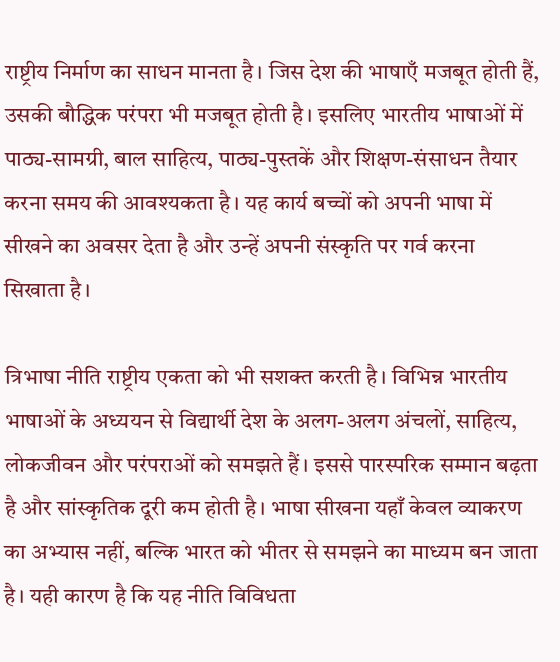राष्ट्रीय निर्माण का साधन मानता है। जिस देश की भाषाएँ मजबूत होती हैं, उसकी बौद्धिक परंपरा भी मजबूत होती है। इसलिए भारतीय भाषाओं में पाठ्य-सामग्री, बाल साहित्य, पाठ्य-पुस्तकें और शिक्षण-संसाधन तैयार करना समय की आवश्यकता है। यह कार्य बच्चों को अपनी भाषा में सीखने का अवसर देता है और उन्हें अपनी संस्कृति पर गर्व करना सिखाता है।

त्रिभाषा नीति राष्ट्रीय एकता को भी सशक्त करती है। विभिन्न भारतीय भाषाओं के अध्ययन से विद्यार्थी देश के अलग-अलग अंचलों, साहित्य, लोकजीवन और परंपराओं को समझते हैं। इससे पारस्परिक सम्मान बढ़ता है और सांस्कृतिक दूरी कम होती है। भाषा सीखना यहाँ केवल व्याकरण का अभ्यास नहीं, बल्कि भारत को भीतर से समझने का माध्यम बन जाता है। यही कारण है कि यह नीति विविधता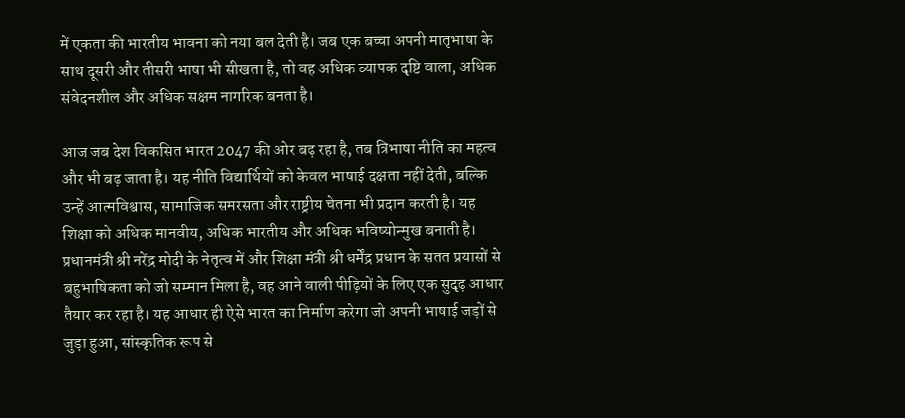में एकता की भारतीय भावना को नया बल देती है। जब एक बच्चा अपनी मातृभाषा के साथ दूसरी और तीसरी भाषा भी सीखता है, तो वह अधिक व्यापक दृष्टि वाला, अधिक संवेदनशील और अधिक सक्षम नागरिक बनता है।

आज जब देश विकसित भारत 2047 की ओर बढ़ रहा है, तब त्रिभाषा नीति का महत्व और भी बढ़ जाता है। यह नीति विद्यार्थियों को केवल भाषाई दक्षता नहीं देती, बल्कि उन्हें आत्मविश्वास, सामाजिक समरसता और राष्ट्रीय चेतना भी प्रदान करती है। यह शिक्षा को अधिक मानवीय, अधिक भारतीय और अधिक भविष्योन्मुख बनाती है। प्रधानमंत्री श्री नरेंद्र मोदी के नेतृत्व में और शिक्षा मंत्री श्री धर्मेंद्र प्रधान के सतत प्रयासों से बहुभाषिकता को जो सम्मान मिला है, वह आने वाली पीढ़ियों के लिए एक सुदृढ़ आधार तैयार कर रहा है। यह आधार ही ऐसे भारत का निर्माण करेगा जो अपनी भाषाई जड़ों से जुड़ा हुआ, सांस्कृतिक रूप से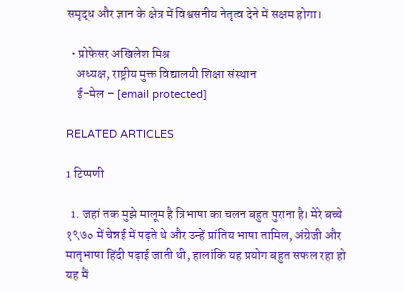समृद्ध और ज्ञान के क्षेत्र में विश्वसनीय नेतृत्व देने में सक्षम होगा।

  • प्रोफेसर अखिलेश मिश्र
    अध्यक्ष, राष्ट्रीय मुक्त विद्यालयी शिक्षा संस्थान
    ई-मेल – [email protected]

RELATED ARTICLES

1 टिप्पणी

  1. जहां तक मुझे मालूम है त्रिभाषा का चलन बहुत पुराना है। मेरे बच्चे १९७० में चेन्नई में पढ़ते थे और उन्हें प्रांतिय भाषा तामिल, अंग्रेजी और मातृभाषा हिंदी पढ़ाई जाती थी, हालांकि यह प्रयोग बहुत सफल रहा हो यह मैं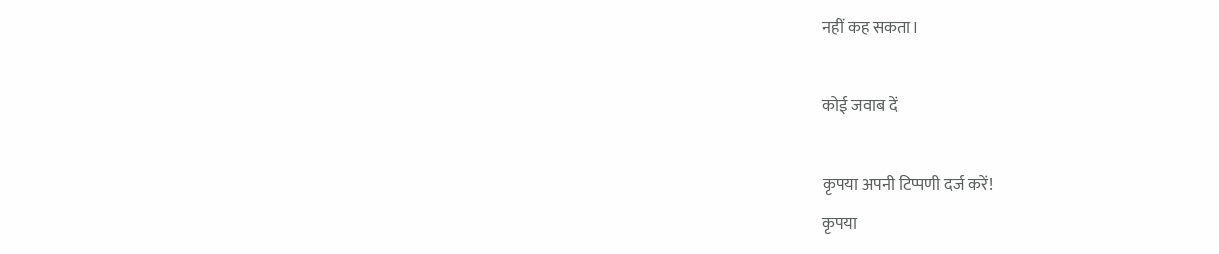नहीं कह सकता।

कोई जवाब दें

कृपया अपनी टिप्पणी दर्ज करें!
कृपया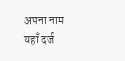अपना नाम यहाँ दर्ज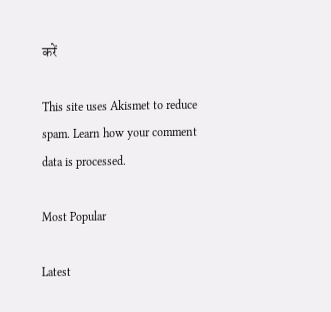करें

This site uses Akismet to reduce spam. Learn how your comment data is processed.

Most Popular

Latest